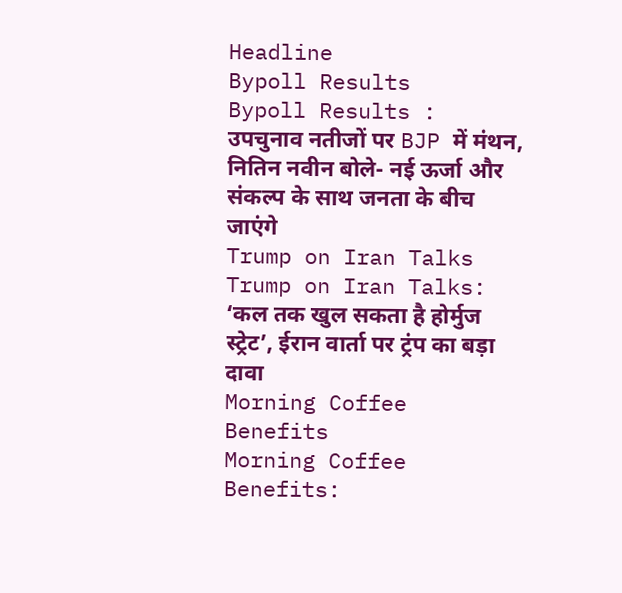Headline
Bypoll Results
Bypoll Results : उपचुनाव नतीजों पर BJP में मंथन, नितिन नवीन बोले- नई ऊर्जा और संकल्प के साथ जनता के बीच जाएंगे
Trump on Iran Talks
Trump on Iran Talks: ‘कल तक खुल सकता है होर्मुज स्ट्रेट’, ईरान वार्ता पर ट्रंप का बड़ा दावा
Morning Coffee Benefits
Morning Coffee Benefits: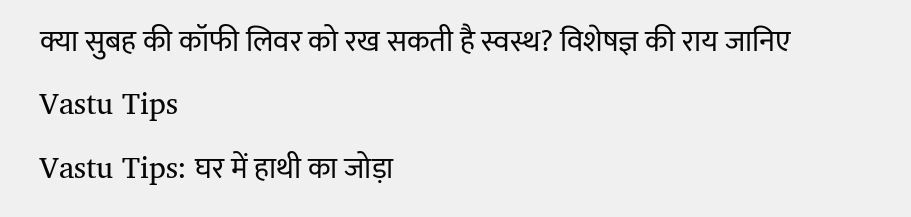क्या सुबह की कॉफी लिवर को रख सकती है स्वस्थ? विशेषज्ञ की राय जानिए
Vastu Tips
Vastu Tips: घर में हाथी का जोड़ा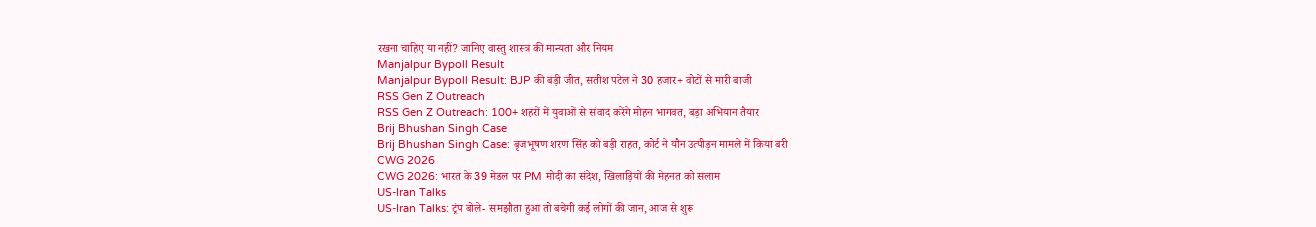रखना चाहिए या नहीं? जानिए वास्तु शास्त्र की मान्यता और नियम
Manjalpur Bypoll Result
Manjalpur Bypoll Result: BJP की बड़ी जीत, सतीश पटेल ने 30 हजार+ वोटों से मारी बाजी
RSS Gen Z Outreach
RSS Gen Z Outreach: 100+ शहरों में युवाओं से संवाद करेंगे मोहन भागवत, बड़ा अभियान तैयार
Brij Bhushan Singh Case
Brij Bhushan Singh Case: बृजभूषण शरण सिंह को बड़ी राहत, कोर्ट ने यौन उत्पीड़न मामले में किया बरी
CWG 2026
CWG 2026: भारत के 39 मेडल पर PM मोदी का संदेश, खिलाड़ियों की मेहनत को सलाम
US-Iran Talks
US-Iran Talks: ट्रंप बोले- समझौता हुआ तो बचेगी कई लोगों की जान, आज से शुरू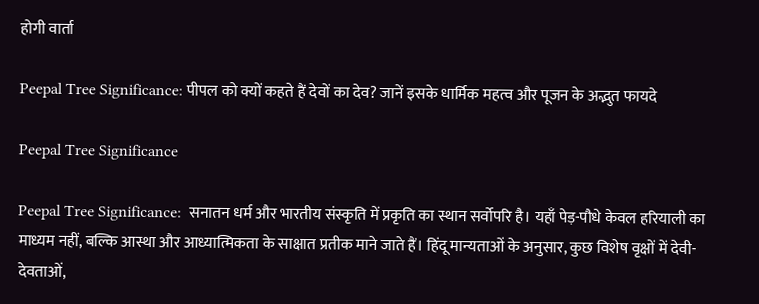होगी वार्ता

Peepal Tree Significance: पीपल को क्यों कहते हैं देवों का देव? जानें इसके धार्मिक महत्व और पूजन के अद्भुत फायदे

Peepal Tree Significance

Peepal Tree Significance:  सनातन धर्म और भारतीय संस्कृति में प्रकृति का स्थान सर्वोपरि है। यहाँ पेड़-पौधे केवल हरियाली का माध्यम नहीं, बल्कि आस्था और आध्यात्मिकता के साक्षात प्रतीक माने जाते हैं। हिंदू मान्यताओं के अनुसार, कुछ विशेष वृक्षों में देवी-देवताओं,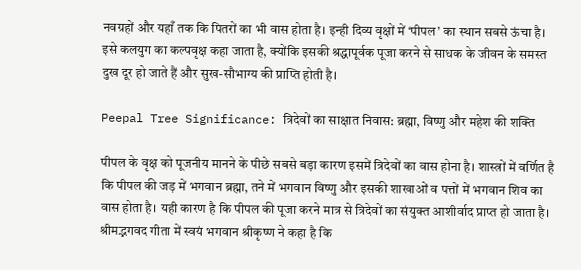नवग्रहों और यहाँ तक कि पितरों का भी वास होता है। इन्ही दिव्य वृक्षों में ‘पीपल’ का स्थान सबसे ऊंचा है। इसे कलयुग का कल्पवृक्ष कहा जाता है, क्योंकि इसकी श्रद्धापूर्वक पूजा करने से साधक के जीवन के समस्त दुख दूर हो जाते हैं और सुख-सौभाग्य की प्राप्ति होती है।

Peepal Tree Significance: त्रिदेवों का साक्षात निवास: ब्रह्मा, विष्णु और महेश की शक्ति

पीपल के वृक्ष को पूजनीय मानने के पीछे सबसे बड़ा कारण इसमें त्रिदेवों का वास होना है। शास्त्रों में वर्णित है कि पीपल की जड़ में भगवान ब्रह्मा, तने में भगवान विष्णु और इसकी शाखाओं व पत्तों में भगवान शिव का वास होता है। यही कारण है कि पीपल की पूजा करने मात्र से त्रिदेवों का संयुक्त आशीर्वाद प्राप्त हो जाता है। श्रीमद्भगवद गीता में स्वयं भगवान श्रीकृष्ण ने कहा है कि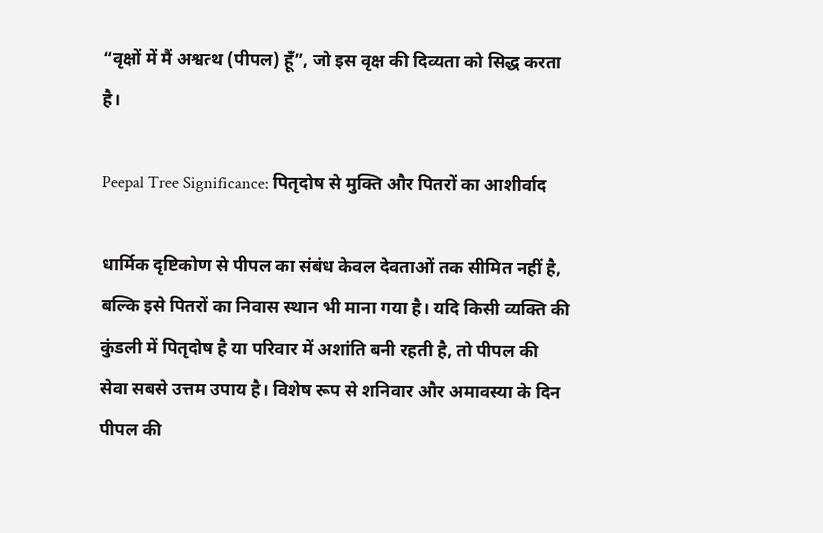“वृक्षों में मैं अश्वत्थ (पीपल) हूँ”, जो इस वृक्ष की दिव्यता को सिद्ध करता है।

Peepal Tree Significance: पितृदोष से मुक्ति और पितरों का आशीर्वाद

धार्मिक दृष्टिकोण से पीपल का संबंध केवल देवताओं तक सीमित नहीं है, बल्कि इसे पितरों का निवास स्थान भी माना गया है। यदि किसी व्यक्ति की कुंडली में पितृदोष है या परिवार में अशांति बनी रहती है, तो पीपल की सेवा सबसे उत्तम उपाय है। विशेष रूप से शनिवार और अमावस्या के दिन पीपल की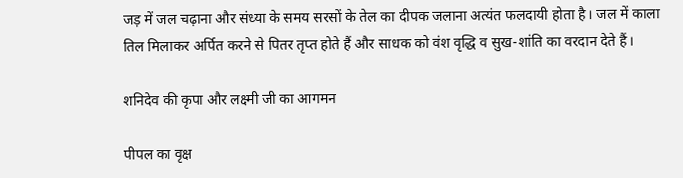जड़ में जल चढ़ाना और संध्या के समय सरसों के तेल का दीपक जलाना अत्यंत फलदायी होता है। जल में काला तिल मिलाकर अर्पित करने से पितर तृप्त होते हैं और साधक को वंश वृद्धि व सुख-शांति का वरदान देते हैं।

शनिदेव की कृपा और लक्ष्मी जी का आगमन

पीपल का वृक्ष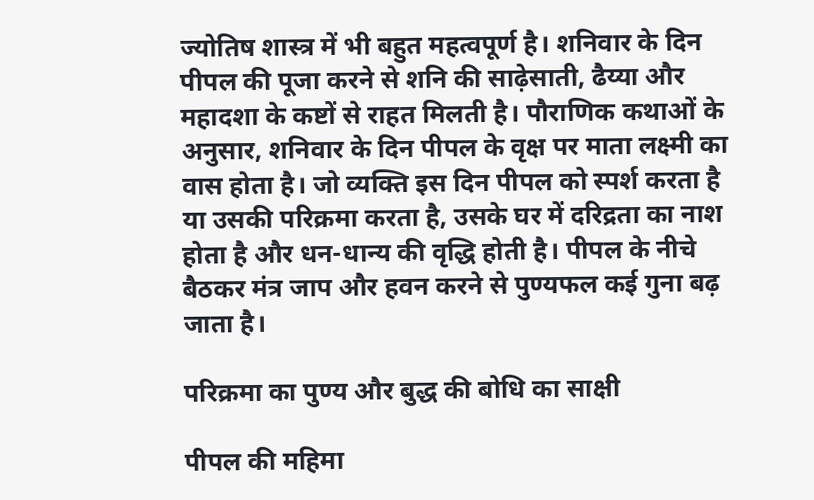ज्योतिष शास्त्र में भी बहुत महत्वपूर्ण है। शनिवार के दिन पीपल की पूजा करने से शनि की साढ़ेसाती, ढैय्या और महादशा के कष्टों से राहत मिलती है। पौराणिक कथाओं के अनुसार, शनिवार के दिन पीपल के वृक्ष पर माता लक्ष्मी का वास होता है। जो व्यक्ति इस दिन पीपल को स्पर्श करता है या उसकी परिक्रमा करता है, उसके घर में दरिद्रता का नाश होता है और धन-धान्य की वृद्धि होती है। पीपल के नीचे बैठकर मंत्र जाप और हवन करने से पुण्यफल कई गुना बढ़ जाता है।

परिक्रमा का पुण्य और बुद्ध की बोधि का साक्षी

पीपल की महिमा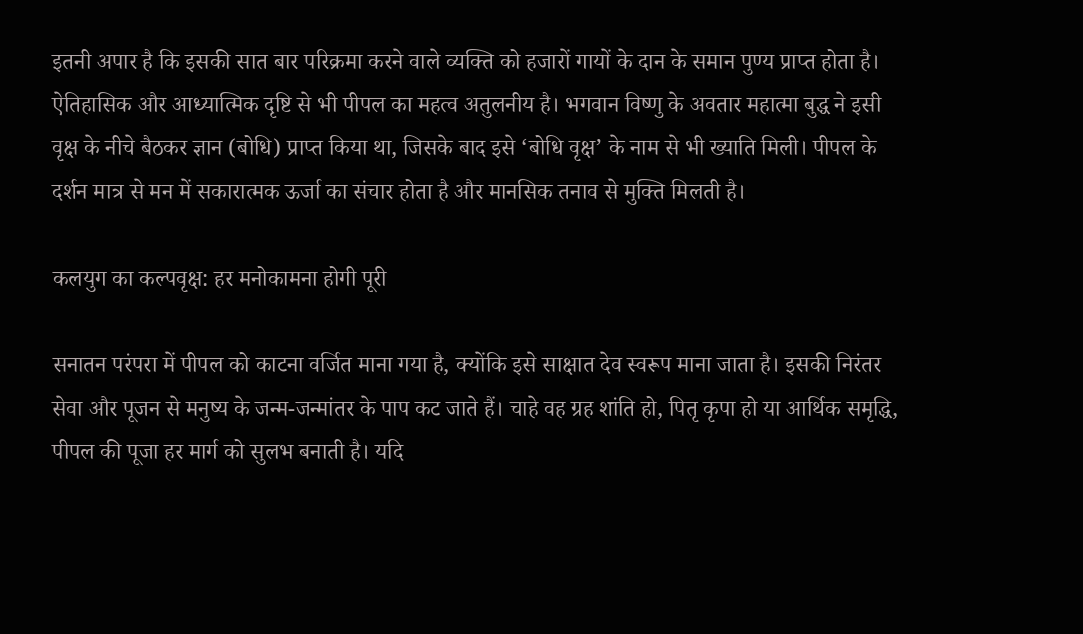इतनी अपार है कि इसकी सात बार परिक्रमा करने वाले व्यक्ति को हजारों गायों के दान के समान पुण्य प्राप्त होता है। ऐतिहासिक और आध्यात्मिक दृष्टि से भी पीपल का महत्व अतुलनीय है। भगवान विष्णु के अवतार महात्मा बुद्ध ने इसी वृक्ष के नीचे बैठकर ज्ञान (बोधि) प्राप्त किया था, जिसके बाद इसे ‘बोधि वृक्ष’ के नाम से भी ख्याति मिली। पीपल के दर्शन मात्र से मन में सकारात्मक ऊर्जा का संचार होता है और मानसिक तनाव से मुक्ति मिलती है।

कलयुग का कल्पवृक्ष: हर मनोकामना होगी पूरी

सनातन परंपरा में पीपल को काटना वर्जित माना गया है, क्योंकि इसे साक्षात देव स्वरूप माना जाता है। इसकी निरंतर सेवा और पूजन से मनुष्य के जन्म-जन्मांतर के पाप कट जाते हैं। चाहे वह ग्रह शांति हो, पितृ कृपा हो या आर्थिक समृद्धि, पीपल की पूजा हर मार्ग को सुलभ बनाती है। यदि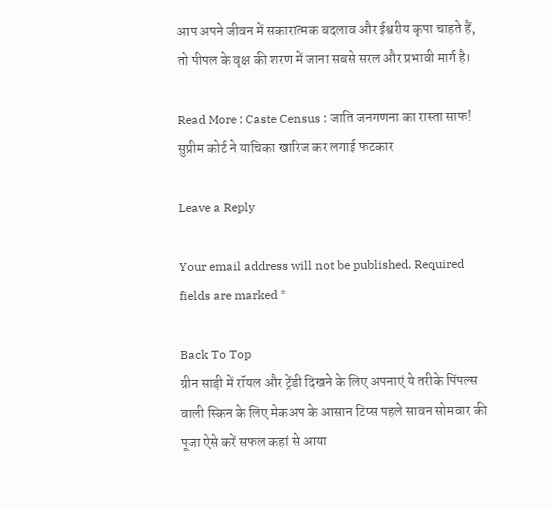आप अपने जीवन में सकारात्मक बदलाव और ईश्वरीय कृपा चाहते हैं, तो पीपल के वृक्ष की शरण में जाना सबसे सरल और प्रभावी मार्ग है।

Read More : Caste Census : जाति जनगणना का रास्ता साफ! सुप्रीम कोर्ट ने याचिका खारिज कर लगाई फटकार

Leave a Reply

Your email address will not be published. Required fields are marked *

Back To Top
ग्रीन साड़ी में रॉयल और ट्रेंडी दिखने के लिए अपनाएं ये तरीके पिंपल्स वाली स्किन के लिए मेकअप के आसान टिप्स पहले सावन सोमवार की पूजा ऐसे करें सफल कहां से आया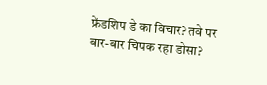फ्रेंडशिप डे का विचार? तवे पर बार-बार चिपक रहा डोसा?